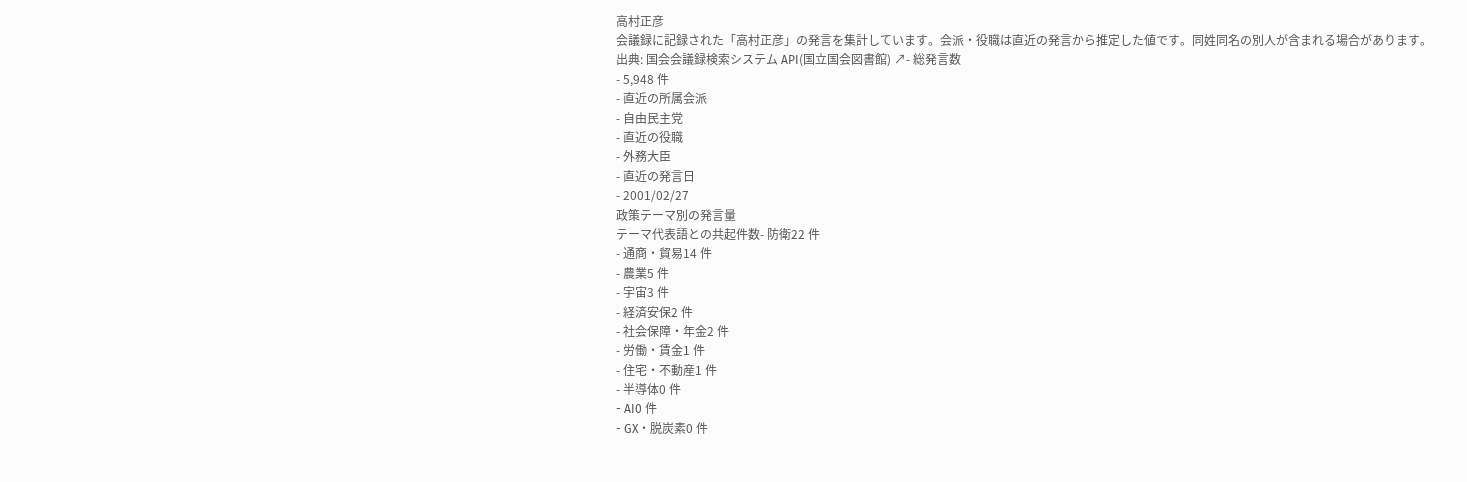高村正彦
会議録に記録された「高村正彦」の発言を集計しています。会派・役職は直近の発言から推定した値です。同姓同名の別人が含まれる場合があります。
出典: 国会会議録検索システム API(国立国会図書館) ↗- 総発言数
- 5,948 件
- 直近の所属会派
- 自由民主党
- 直近の役職
- 外務大臣
- 直近の発言日
- 2001/02/27
政策テーマ別の発言量
テーマ代表語との共起件数- 防衛22 件
- 通商・貿易14 件
- 農業5 件
- 宇宙3 件
- 経済安保2 件
- 社会保障・年金2 件
- 労働・賃金1 件
- 住宅・不動産1 件
- 半導体0 件
- AI0 件
- GX・脱炭素0 件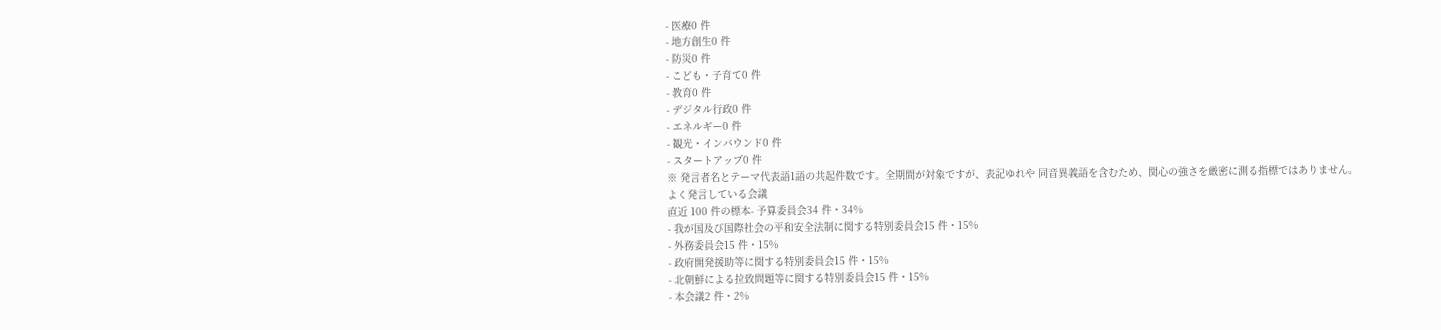- 医療0 件
- 地方創生0 件
- 防災0 件
- こども・子育て0 件
- 教育0 件
- デジタル行政0 件
- エネルギー0 件
- 観光・インバウンド0 件
- スタートアップ0 件
※ 発言者名とテーマ代表語1語の共起件数です。全期間が対象ですが、表記ゆれや 同音異義語を含むため、関心の強さを厳密に測る指標ではありません。
よく発言している会議
直近 100 件の標本- 予算委員会34 件・34%
- 我が国及び国際社会の平和安全法制に関する特別委員会15 件・15%
- 外務委員会15 件・15%
- 政府開発援助等に関する特別委員会15 件・15%
- 北朝鮮による拉致問題等に関する特別委員会15 件・15%
- 本会議2 件・2%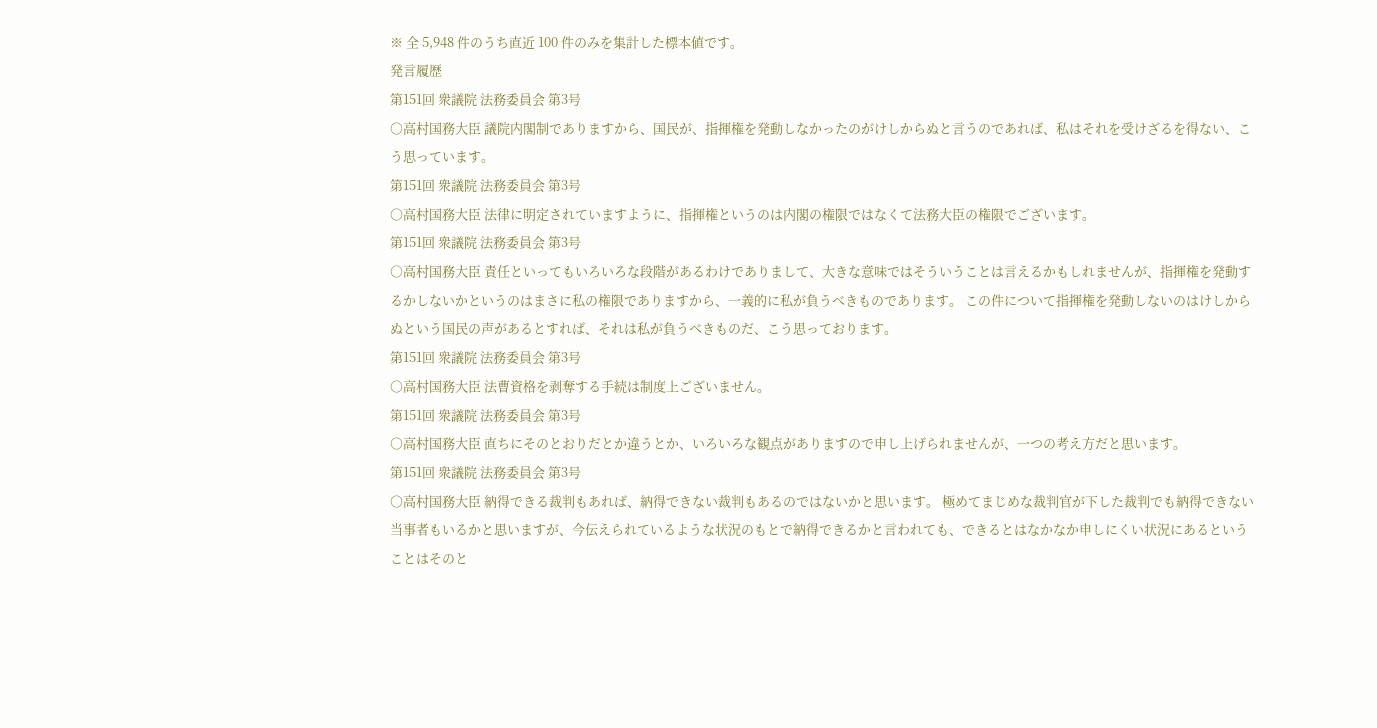※ 全 5,948 件のうち直近 100 件のみを集計した標本値です。
発言履歴
第151回 衆議院 法務委員会 第3号
○高村国務大臣 議院内閣制でありますから、国民が、指揮権を発動しなかったのがけしからぬと言うのであれば、私はそれを受けざるを得ない、こう思っています。
第151回 衆議院 法務委員会 第3号
○高村国務大臣 法律に明定されていますように、指揮権というのは内閣の権限ではなくて法務大臣の権限でございます。
第151回 衆議院 法務委員会 第3号
○高村国務大臣 責任といってもいろいろな段階があるわけでありまして、大きな意味ではそういうことは言えるかもしれませんが、指揮権を発動するかしないかというのはまさに私の権限でありますから、一義的に私が負うべきものであります。 この件について指揮権を発動しないのはけしからぬという国民の声があるとすれば、それは私が負うべきものだ、こう思っております。
第151回 衆議院 法務委員会 第3号
○高村国務大臣 法曹資格を剥奪する手続は制度上ございません。
第151回 衆議院 法務委員会 第3号
○高村国務大臣 直ちにそのとおりだとか違うとか、いろいろな観点がありますので申し上げられませんが、一つの考え方だと思います。
第151回 衆議院 法務委員会 第3号
○高村国務大臣 納得できる裁判もあれば、納得できない裁判もあるのではないかと思います。 極めてまじめな裁判官が下した裁判でも納得できない当事者もいるかと思いますが、今伝えられているような状況のもとで納得できるかと言われても、できるとはなかなか申しにくい状況にあるということはそのと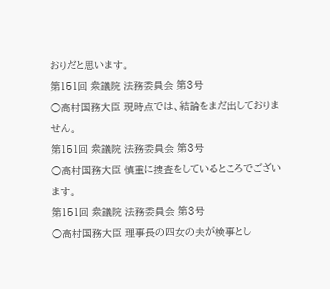おりだと思います。
第151回 衆議院 法務委員会 第3号
○高村国務大臣 現時点では、結論をまだ出しておりません。
第151回 衆議院 法務委員会 第3号
○高村国務大臣 慎重に捜査をしているところでございます。
第151回 衆議院 法務委員会 第3号
○高村国務大臣 理事長の四女の夫が検事とし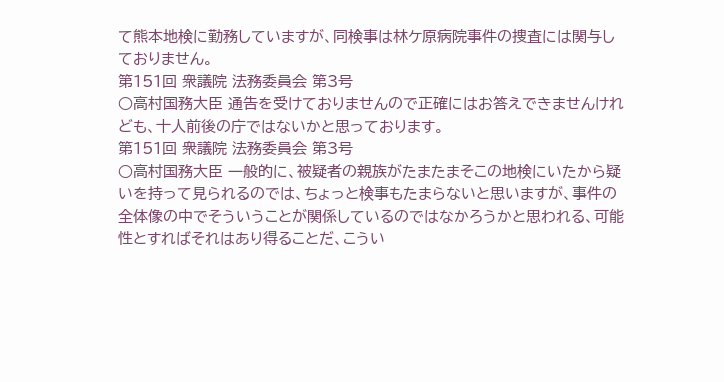て熊本地検に勤務していますが、同検事は林ケ原病院事件の捜査には関与しておりません。
第151回 衆議院 法務委員会 第3号
○高村国務大臣 通告を受けておりませんので正確にはお答えできませんけれども、十人前後の庁ではないかと思っております。
第151回 衆議院 法務委員会 第3号
○高村国務大臣 一般的に、被疑者の親族がたまたまそこの地検にいたから疑いを持って見られるのでは、ちょっと検事もたまらないと思いますが、事件の全体像の中でそういうことが関係しているのではなかろうかと思われる、可能性とすればそれはあり得ることだ、こうい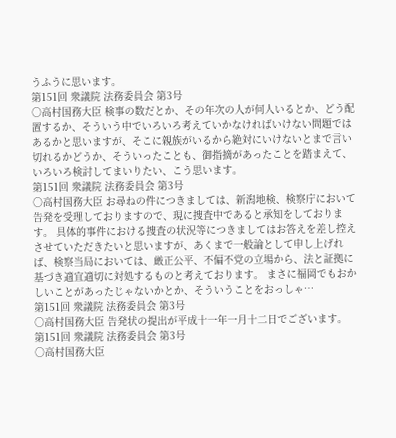うふうに思います。
第151回 衆議院 法務委員会 第3号
○高村国務大臣 検事の数だとか、その年次の人が何人いるとか、どう配置するか、そういう中でいろいろ考えていかなければいけない問題ではあるかと思いますが、そこに親族がいるから絶対にいけないとまで言い切れるかどうか、そういったことも、御指摘があったことを踏まえて、いろいろ検討してまいりたい、こう思います。
第151回 衆議院 法務委員会 第3号
○高村国務大臣 お尋ねの件につきましては、新潟地検、検察庁において告発を受理しておりますので、現に捜査中であると承知をしております。 具体的事件における捜査の状況等につきましてはお答えを差し控えさせていただきたいと思いますが、あくまで一般論として申し上げれば、検察当局においては、厳正公平、不偏不党の立場から、法と証拠に基づき適宜適切に対処するものと考えております。 まさに福岡でもおかしいことがあったじゃないかとか、そういうことをおっしゃ…
第151回 衆議院 法務委員会 第3号
○高村国務大臣 告発状の提出が平成十一年一月十二日でございます。
第151回 衆議院 法務委員会 第3号
○高村国務大臣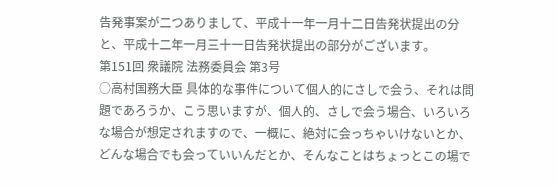告発事案が二つありまして、平成十一年一月十二日告発状提出の分と、平成十二年一月三十一日告発状提出の部分がございます。
第151回 衆議院 法務委員会 第3号
○高村国務大臣 具体的な事件について個人的にさしで会う、それは問題であろうか、こう思いますが、個人的、さしで会う場合、いろいろな場合が想定されますので、一概に、絶対に会っちゃいけないとか、どんな場合でも会っていいんだとか、そんなことはちょっとこの場で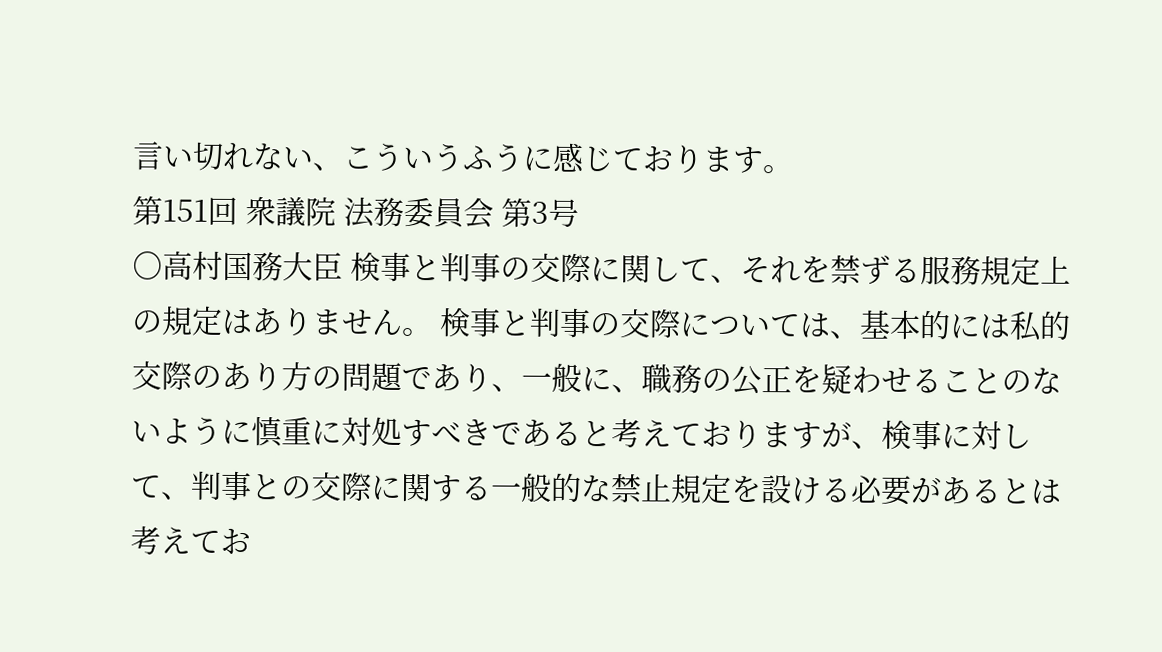言い切れない、こういうふうに感じております。
第151回 衆議院 法務委員会 第3号
○高村国務大臣 検事と判事の交際に関して、それを禁ずる服務規定上の規定はありません。 検事と判事の交際については、基本的には私的交際のあり方の問題であり、一般に、職務の公正を疑わせることのないように慎重に対処すべきであると考えておりますが、検事に対して、判事との交際に関する一般的な禁止規定を設ける必要があるとは考えてお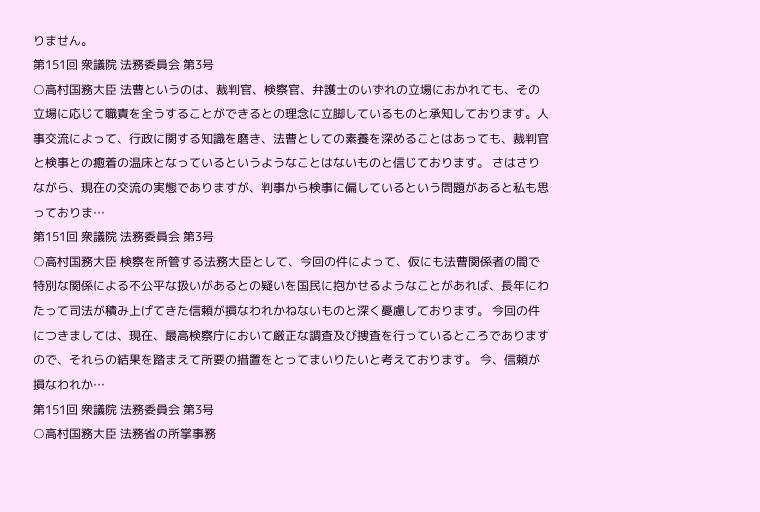りません。
第151回 衆議院 法務委員会 第3号
○高村国務大臣 法曹というのは、裁判官、検察官、弁護士のいずれの立場におかれても、その立場に応じて職責を全うすることができるとの理念に立脚しているものと承知しております。人事交流によって、行政に関する知識を磨き、法曹としての素養を深めることはあっても、裁判官と検事との癒着の温床となっているというようなことはないものと信じております。 さはさりながら、現在の交流の実態でありますが、判事から検事に偏しているという問題があると私も思っておりま…
第151回 衆議院 法務委員会 第3号
○高村国務大臣 検察を所管する法務大臣として、今回の件によって、仮にも法曹関係者の間で特別な関係による不公平な扱いがあるとの疑いを国民に抱かせるようなことがあれば、長年にわたって司法が積み上げてきた信頼が損なわれかねないものと深く憂慮しております。 今回の件につきましては、現在、最高検察庁において厳正な調査及び捜査を行っているところでありますので、それらの結果を踏まえて所要の措置をとってまいりたいと考えております。 今、信頼が損なわれか…
第151回 衆議院 法務委員会 第3号
○高村国務大臣 法務省の所掌事務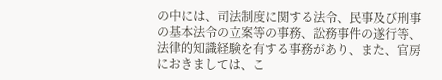の中には、司法制度に関する法令、民事及び刑事の基本法令の立案等の事務、訟務事件の遂行等、法律的知識経験を有する事務があり、また、官房におきましては、こ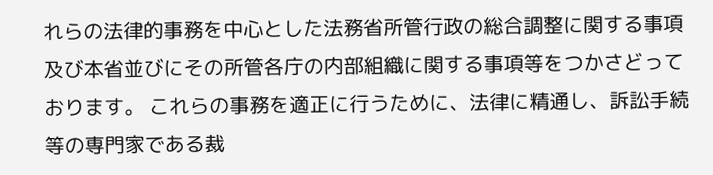れらの法律的事務を中心とした法務省所管行政の総合調整に関する事項及び本省並びにその所管各庁の内部組織に関する事項等をつかさどっております。 これらの事務を適正に行うために、法律に精通し、訴訟手続等の専門家である裁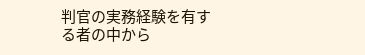判官の実務経験を有する者の中から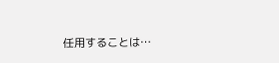任用することは…